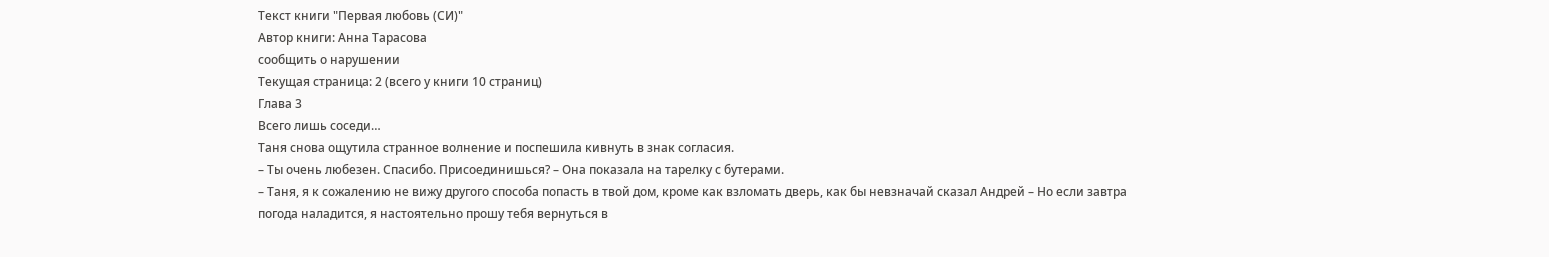Текст книги "Первая любовь (СИ)"
Автор книги: Анна Тарасова
сообщить о нарушении
Текущая страница: 2 (всего у книги 10 страниц)
Глава 3
Всего лишь соседи…
Таня снова ощутила странное волнение и поспешила кивнуть в знак согласия.
– Ты очень любезен. Спасибо. Присоединишься? – Она показала на тарелку с бутерами.
– Таня, я к сожалению не вижу другого способа попасть в твой дом, кроме как взломать дверь, как бы невзначай сказал Андрей – Но если завтра погода наладится, я настоятельно прошу тебя вернуться в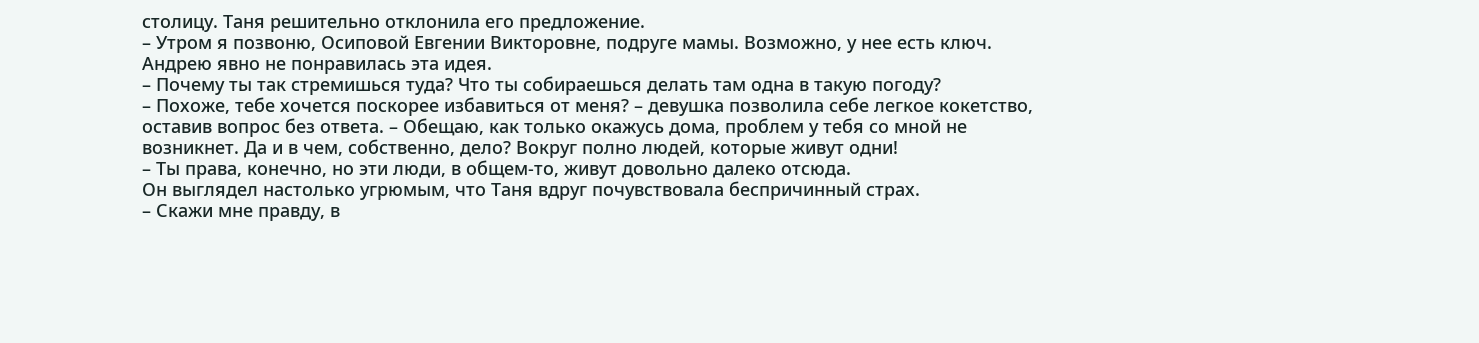столицу. Таня решительно отклонила его предложение.
– Утром я позвоню, Осиповой Евгении Викторовне, подруге мамы. Возможно, у нее есть ключ.
Андрею явно не понравилась эта идея.
– Почему ты так стремишься туда? Что ты собираешься делать там одна в такую погоду?
– Похоже, тебе хочется поскорее избавиться от меня? – девушка позволила себе легкое кокетство, оставив вопрос без ответа. – Обещаю, как только окажусь дома, проблем у тебя со мной не возникнет. Да и в чем, собственно, дело? Вокруг полно людей, которые живут одни!
– Ты права, конечно, но эти люди, в общем-то, живут довольно далеко отсюда.
Он выглядел настолько угрюмым, что Таня вдруг почувствовала беспричинный страх.
– Скажи мне правду, в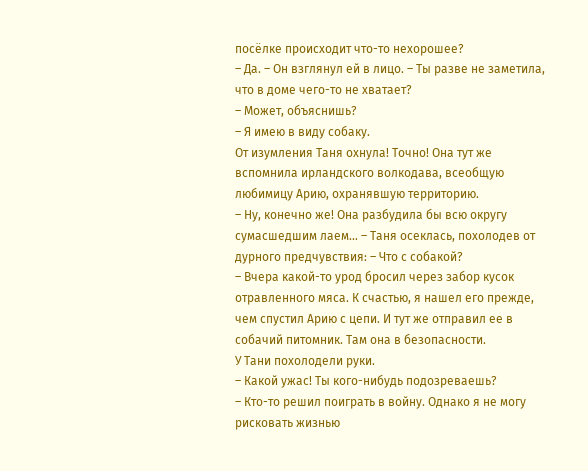посёлке происходит что-то нехорошее?
– Да. – Он взглянул ей в лицо. – Ты разве не заметила, что в доме чего-то не хватает?
– Может, объяснишь?
– Я имею в виду собаку.
От изумления Таня охнула! Точно! Она тут же вспомнила ирландского волкодава, всеобщую любимицу Арию, охранявшую территорию.
– Ну, конечно же! Она разбудила бы всю округу сумасшедшим лаем… – Таня осеклась, похолодев от дурного предчувствия: – Что с собакой?
– Вчера какой-то урод бросил через забор кусок отравленного мяса. К счастью, я нашел его прежде, чем спустил Арию с цепи. И тут же отправил ее в собачий питомник. Там она в безопасности.
У Тани похолодели руки.
– Какой ужас! Ты кого-нибудь подозреваешь?
– Кто-то решил поиграть в войну. Однако я не могу рисковать жизнью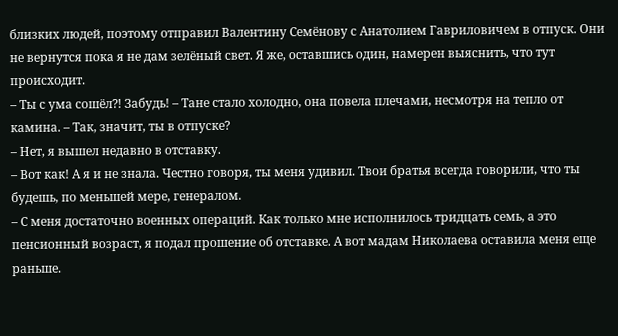близких людей, поэтому отправил Валентину Семёнову с Анатолием Гавриловичем в отпуск. Они не вернутся пока я не дам зелёный свет. Я же, оставшись один, намерен выяснить, что тут происходит.
– Ты с ума сошёл⁈ Забудь! – Тане стало холодно, она повела плечами, несмотря на тепло от камина. – Так, значит, ты в отпуске?
– Нет, я вышел недавно в отставку.
– Вот как! А я и не знала. Честно говоря, ты меня удивил. Твои братья всегда говорили, что ты будешь, по меньшей мере, генералом.
– С меня достаточно военных операций. Как только мне исполнилось тридцать семь, а это пенсионный возраст, я подал прошение об отставке. А вот мадам Николаева оставила меня еще раньше.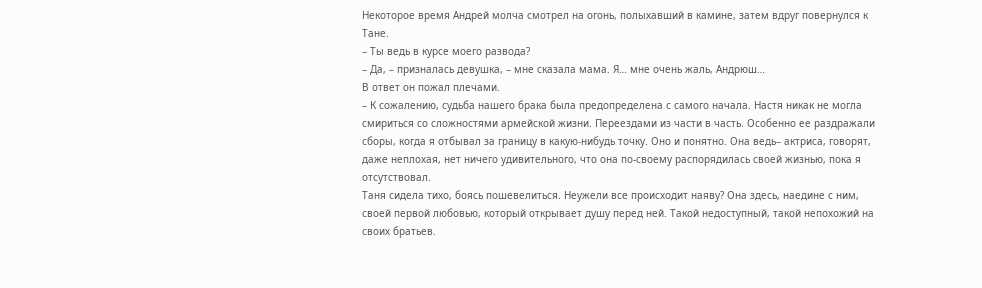Некоторое время Андрей молча смотрел на огонь, полыхавший в камине, затем вдруг повернулся к Тане.
– Ты ведь в курсе моего развода?
– Да, – призналась девушка, – мне сказала мама. Я… мне очень жаль, Андрюш…
В ответ он пожал плечами.
– К сожалению, судьба нашего брака была предопределена с самого начала. Настя никак не могла смириться со сложностями армейской жизни. Переездами из части в часть. Особенно ее раздражали сборы, когда я отбывал за границу в какую-нибудь точку. Оно и понятно. Она ведь– актриса, говорят, даже неплохая, нет ничего удивительного, что она по-своему распорядилась своей жизнью, пока я отсутствовал.
Таня сидела тихо, боясь пошевелиться. Неужели все происходит наяву? Она здесь, наедине с ним, своей первой любовью, который открывает душу перед ней. Такой недоступный, такой непохожий на своих братьев.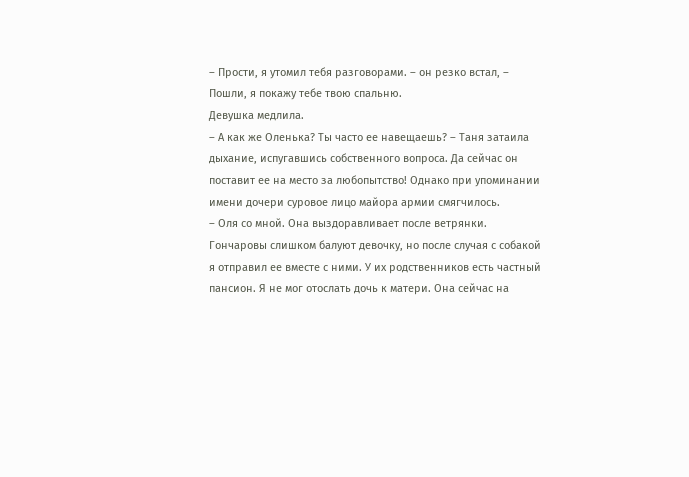– Прости, я утомил тебя разговорами. – он резко встал, – Пошли, я покажу тебе твою спальню.
Девушка медлила.
– А как же Оленька? Ты часто ее навещаешь? – Таня затаила дыхание, испугавшись собственного вопроса. Да сейчас он поставит ее на место за любопытство! Однако при упоминании имени дочери суровое лицо майора армии смягчилось.
– Оля со мной. Она выздоравливает после ветрянки. Гончаровы слишком балуют девочку, но после случая с собакой я отправил ее вместе с ними. У их родственников есть частный пансион. Я не мог отослать дочь к матери. Она сейчас на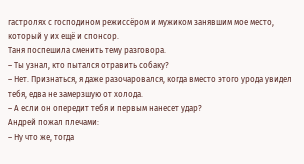гастролях с господином режиссёром и мужиком занявшим мое место, который у их ещё и спонсор.
Таня поспешила сменить тему разговора.
– Ты узнал, кто пытался отравить собаку?
– Нет. Признаться, я даже разочаровался, когда вместо этого урода увидел тебя, едва не замерзшую от холода.
– А если он опередит тебя и первым нанесет удар?
Андрей пожал плечами:
– Ну что же, тогда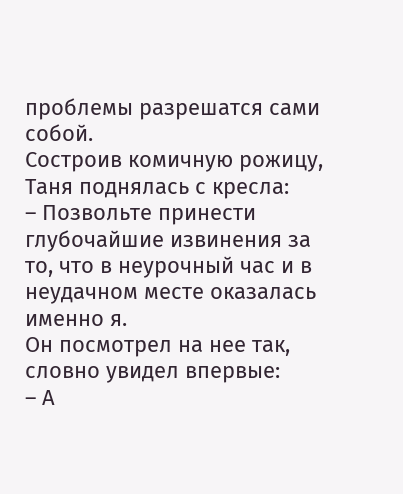проблемы разрешатся сами собой.
Состроив комичную рожицу, Таня поднялась с кресла:
– Позвольте принести глубочайшие извинения за то, что в неурочный час и в неудачном месте оказалась именно я.
Он посмотрел на нее так, словно увидел впервые:
– А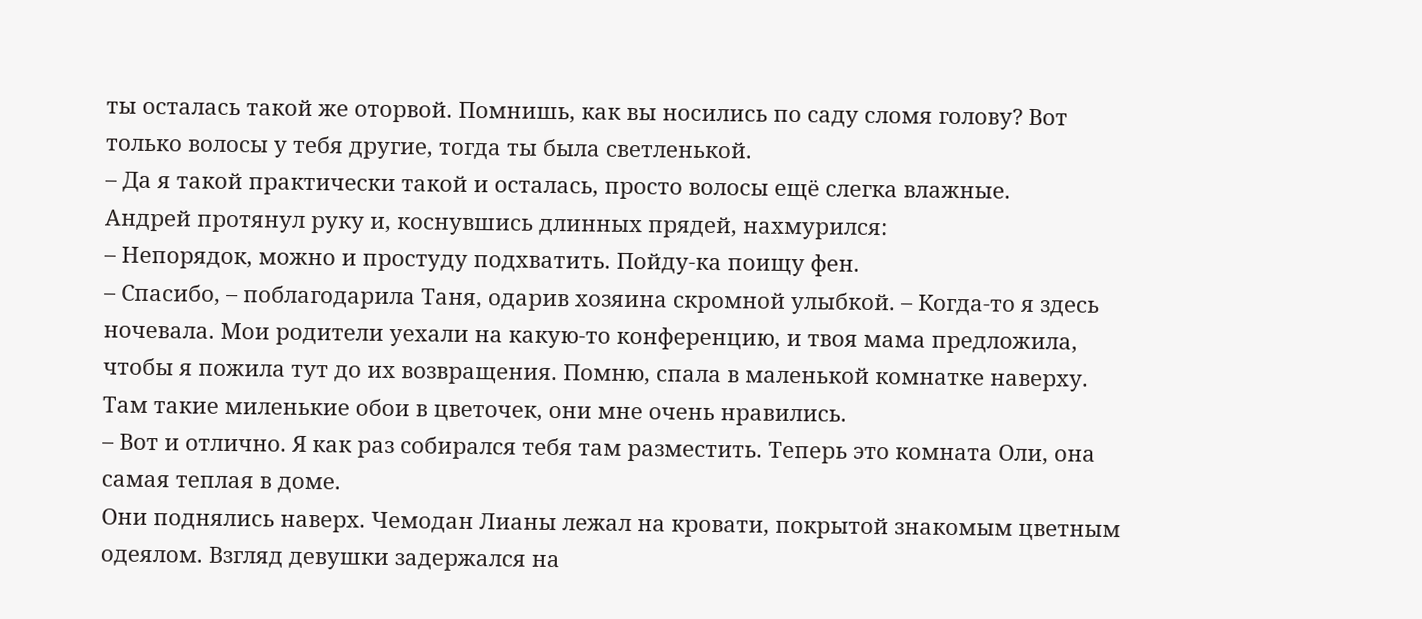ты осталась такой же оторвой. Помнишь, как вы носились по саду сломя голову? Вот только волосы у тебя другие, тогда ты была светленькой.
– Да я такой практически такой и осталась, просто волосы ещё слегка влажные.
Андрей протянул руку и, коснувшись длинных прядей, нахмурился:
– Непорядок, можно и простуду подхватить. Пойду-ка поищу фен.
– Спасибо, – поблагодарила Таня, одарив хозяина скромной улыбкой. – Когда-то я здесь ночевала. Мои родители уехали на какую-то конференцию, и твоя мама предложила, чтобы я пожила тут до их возвращения. Помню, спала в маленькой комнатке наверху. Там такие миленькие обои в цветочек, они мне очень нравились.
– Вот и отлично. Я как раз собирался тебя там разместить. Теперь это комната Оли, она самая теплая в доме.
Они поднялись наверх. Чемодан Лианы лежал на кровати, покрытой знакомым цветным одеялом. Взгляд девушки задержался на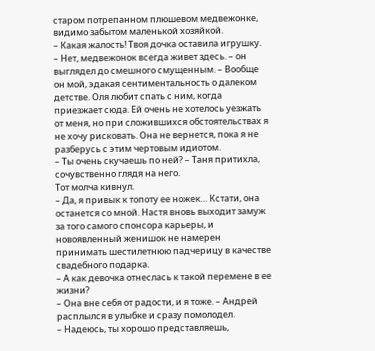старом потрепанном плюшевом медвежонке, видимо забытом маленькой хозяйкой.
– Какая жалость! Твоя дочка оставила игрушку.
– Нет, медвежонок всегда живет здесь. – он выглядел до смешного смущенным. – Вообще он мой, эдакая сентиментальность о далеком детстве. Оля любит спать с ним, когда приезжает сюда. Ей очень не хотелось уезжать от меня, но при сложившихся обстоятельствах я не хочу рисковать. Она не вернется, пока я не разберусь с этим чертовым идиотом.
– Ты очень скучаешь по ней? – Таня притихла, сочувственно глядя на него.
Тот молча кивнул.
– Да, я привык к топоту ее ножек… Кстати, она останется со мной. Настя вновь выходит замуж за того самого спонсора карьеры, и новоявленный женишок не намерен принимать шестилетнюю падчерицу в качестве свадебного подарка.
– А как девочка отнеслась к такой перемене в ее жизни?
– Она вне себя от радости, и я тоже. – Андрей расплылся в улыбке и сразу помолодел.
– Надеюсь, ты хорошо представляешь,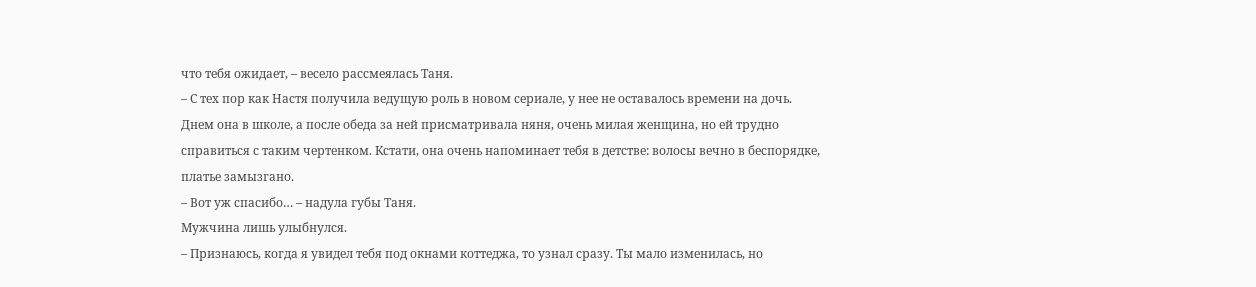что тебя ожидает, – весело рассмеялась Таня.
– С тех пор как Настя получила ведущую роль в новом сериале, у нее не оставалось времени на дочь. Днем она в школе, а после обеда за ней присматривала няня, очень милая женщина, но ей трудно справиться с таким чертенком. Кстати, она очень напоминает тебя в детстве: волосы вечно в беспорядке, платье замызгано.
– Вот уж спасибо… – надула губы Таня.
Мужчина лишь улыбнулся.
– Признаюсь, когда я увидел тебя под окнами коттеджа, то узнал сразу. Ты мало изменилась, но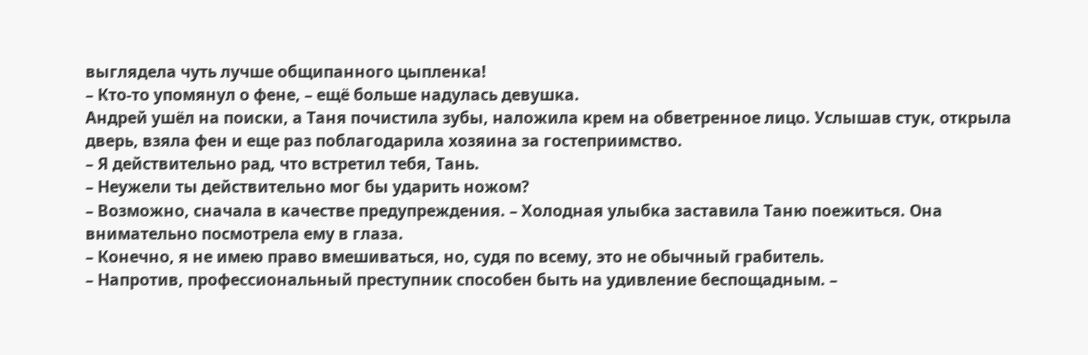выглядела чуть лучше общипанного цыпленка!
– Кто-то упомянул о фене, – ещё больше надулась девушка.
Андрей ушёл на поиски, а Таня почистила зубы, наложила крем на обветренное лицо. Услышав стук, открыла дверь, взяла фен и еще раз поблагодарила хозяина за гостеприимство.
– Я действительно рад, что встретил тебя, Тань.
– Неужели ты действительно мог бы ударить ножом?
– Возможно, сначала в качестве предупреждения. – Холодная улыбка заставила Таню поежиться. Она внимательно посмотрела ему в глаза.
– Конечно, я не имею право вмешиваться, но, судя по всему, это не обычный грабитель.
– Напротив, профессиональный преступник способен быть на удивление беспощадным. –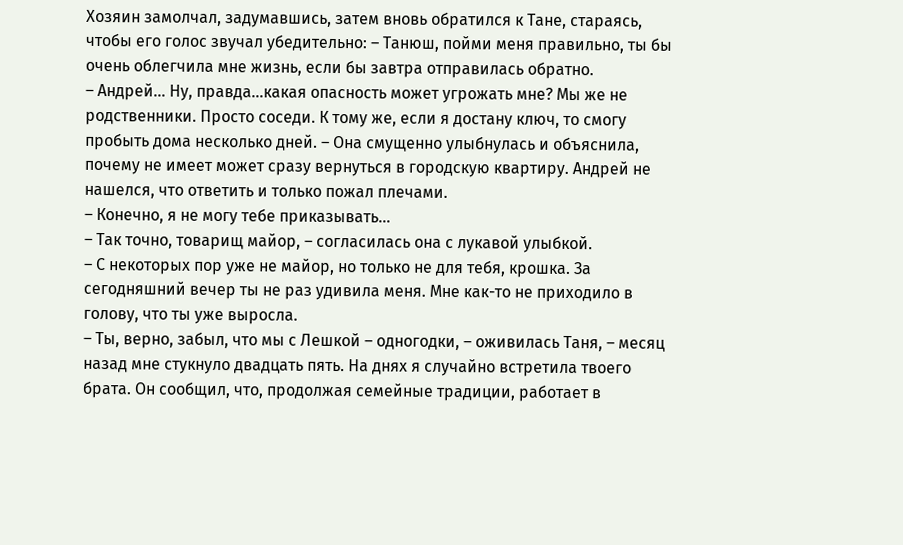Хозяин замолчал, задумавшись, затем вновь обратился к Тане, стараясь, чтобы его голос звучал убедительно: – Танюш, пойми меня правильно, ты бы очень облегчила мне жизнь, если бы завтра отправилась обратно.
– Андрей… Ну, правда…какая опасность может угрожать мне? Мы же не родственники. Просто соседи. К тому же, если я достану ключ, то смогу пробыть дома несколько дней. – Она смущенно улыбнулась и объяснила, почему не имеет может сразу вернуться в городскую квартиру. Андрей не нашелся, что ответить и только пожал плечами.
– Конечно, я не могу тебе приказывать…
– Так точно, товарищ майор, – согласилась она с лукавой улыбкой.
– С некоторых пор уже не майор, но только не для тебя, крошка. За сегодняшний вечер ты не раз удивила меня. Мне как-то не приходило в голову, что ты уже выросла.
– Ты, верно, забыл, что мы с Лешкой – одногодки, – оживилась Таня, – месяц назад мне стукнуло двадцать пять. На днях я случайно встретила твоего брата. Он сообщил, что, продолжая семейные традиции, работает в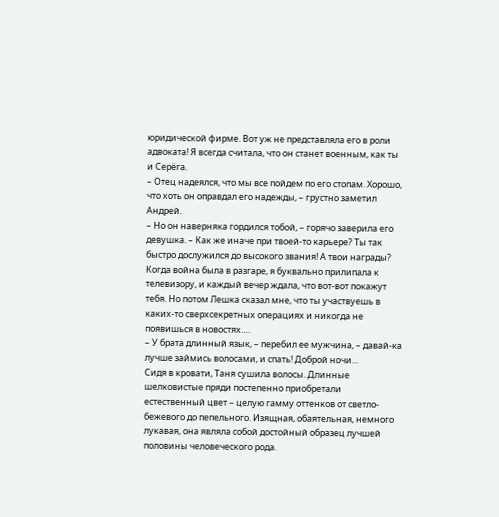юридической фирме. Вот уж не представляла его в роли адвоката! Я всегда считала, что он станет военным, как ты и Серёга.
– Отец надеялся, что мы все пойдем по его стопам. Хорошо, что хоть он оправдал его надежды, – грустно заметил Андрей.
– Но он наверняка гордился тобой, – горячо заверила его девушка. – Как же иначе при твоей-то карьере? Ты так быстро дослужился до высокого звания! А твои награды? Когда война была в разгаре, я буквально прилипала к телевизору, и каждый вечер ждала, что вот-вот покажут тебя. Но потом Лешка сказал мне, что ты участвуешь в каких-то сверхсекретных операциях и никогда не появишься в новостях….
– У брата длинный язык, – перебил ее мужчина, – давай-ка лучше займись волосами, и спать! Доброй ночи…
Сидя в кровати, Таня сушила волосы. Длинные шелковистые пряди постепенно приобретали естественный цвет – целую гамму оттенков от светло-бежевого до пепельного. Изящная, обаятельная, немного лукавая, она являла собой достойный образец лучшей половины человеческого рода.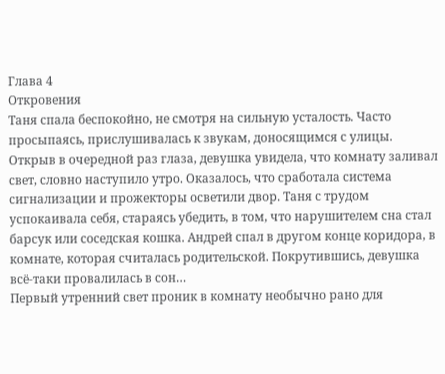Глава 4
Откровения
Таня спала беспокойно, не смотря на сильную усталость. Часто просыпаясь, прислушивалась к звукам, доносящимся с улицы. Открыв в очередной раз глаза, девушка увидела, что комнату заливал свет, словно наступило утро. Оказалось, что сработала система сигнализации и прожекторы осветили двор. Таня с трудом успокаивала себя, стараясь убедить, в том, что нарушителем сна стал барсук или соседская кошка. Андрей спал в другом конце коридора, в комнате, которая считалась родительской. Покрутившись, девушка всё-таки провалилась в сон…
Первый утренний свет проник в комнату необычно рано для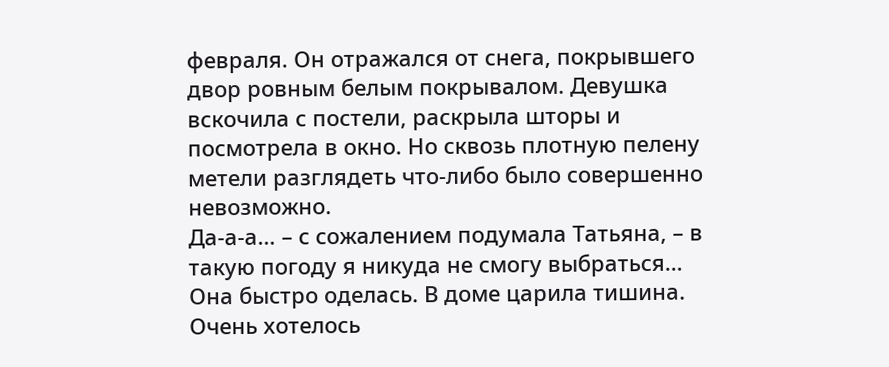февраля. Он отражался от снега, покрывшего двор ровным белым покрывалом. Девушка вскочила с постели, раскрыла шторы и посмотрела в окно. Но сквозь плотную пелену метели разглядеть что-либо было совершенно невозможно.
Да-а-а… – с сожалением подумала Татьяна, – в такую погоду я никуда не смогу выбраться…
Она быстро оделась. В доме царила тишина. Очень хотелось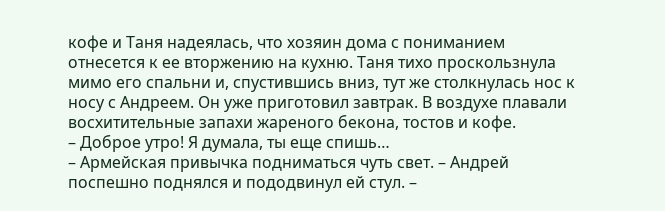кофе и Таня надеялась, что хозяин дома с пониманием отнесется к ее вторжению на кухню. Таня тихо проскользнула мимо его спальни и, спустившись вниз, тут же столкнулась нос к носу с Андреем. Он уже приготовил завтрак. В воздухе плавали восхитительные запахи жареного бекона, тостов и кофе.
– Доброе утро! Я думала, ты еще спишь…
– Армейская привычка подниматься чуть свет. – Андрей поспешно поднялся и пододвинул ей стул. –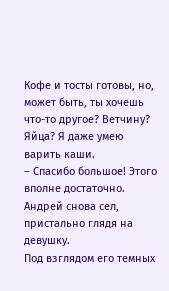Кофе и тосты готовы, но, может быть, ты хочешь что-то другое? Ветчину? Яйца? Я даже умею варить каши.
– Спасибо большое! Этого вполне достаточно.
Андрей снова сел, пристально глядя на девушку.
Под взглядом его темных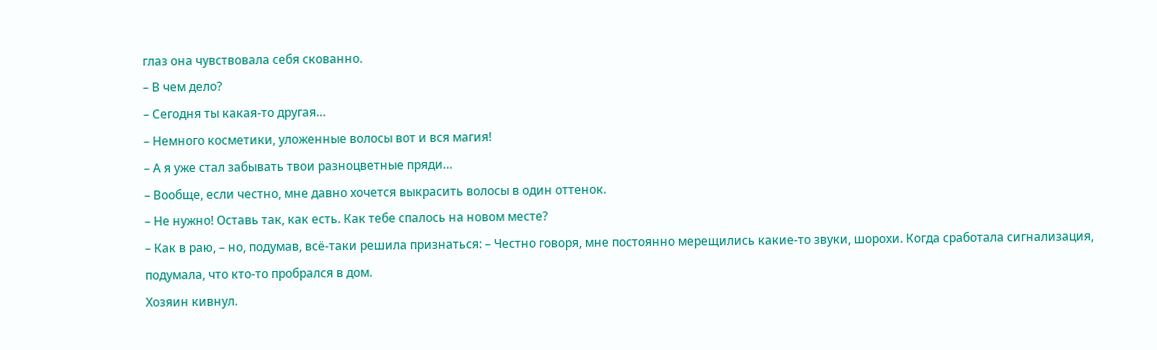глаз она чувствовала себя скованно.
– В чем дело?
– Сегодня ты какая-то другая…
– Немного косметики, уложенные волосы вот и вся магия!
– А я уже стал забывать твои разноцветные пряди…
– Вообще, если честно, мне давно хочется выкрасить волосы в один оттенок.
– Не нужно! Оставь так, как есть. Как тебе спалось на новом месте?
– Как в раю, – но, подумав, всё-таки решила признаться: – Честно говоря, мне постоянно мерещились какие-то звуки, шорохи. Когда сработала сигнализация, подумала, что кто-то пробрался в дом.
Хозяин кивнул.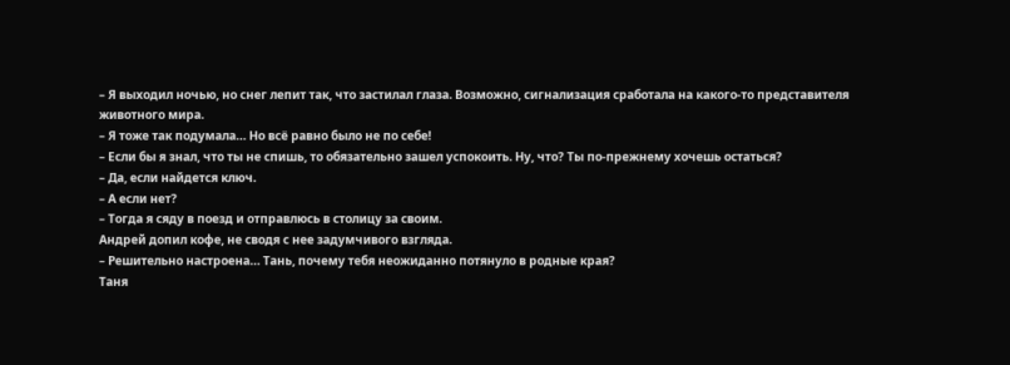– Я выходил ночью, но снег лепит так, что застилал глаза. Возможно, сигнализация сработала на какого-то представителя животного мира.
– Я тоже так подумала… Но всё равно было не по себе!
– Если бы я знал, что ты не спишь, то обязательно зашел успокоить. Ну, что? Ты по-прежнему хочешь остаться?
– Да, если найдется ключ.
– А если нет?
– Тогда я сяду в поезд и отправлюсь в столицу за своим.
Андрей допил кофе, не сводя с нее задумчивого взгляда.
– Решительно настроена… Тань, почему тебя неожиданно потянуло в родные края?
Таня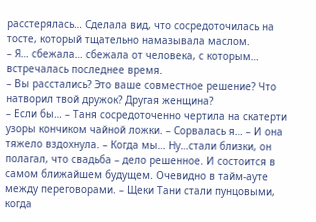расстерялась… Сделала вид, что сосредоточилась на тосте, который тщательно намазывала маслом.
– Я… сбежала… сбежала от человека, с которым… встречалась последнее время.
– Вы расстались? Это ваше совместное решение? Что натворил твой дружок? Другая женщина?
– Если бы… – Таня сосредоточенно чертила на скатерти узоры кончиком чайной ложки. – Сорвалась я… – И она тяжело вздохнула. – Когда мы… Ну…стали близки, он полагал, что свадьба – дело решенное. И состоится в самом ближайшем будущем. Очевидно в тайм-ауте между переговорами. – Щеки Тани стали пунцовыми, когда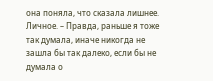она поняла, что сказала лишнее. Личное. – Правда, раньше я тоже так думала, иначе никогда не зашла бы так далеко, если бы не думала о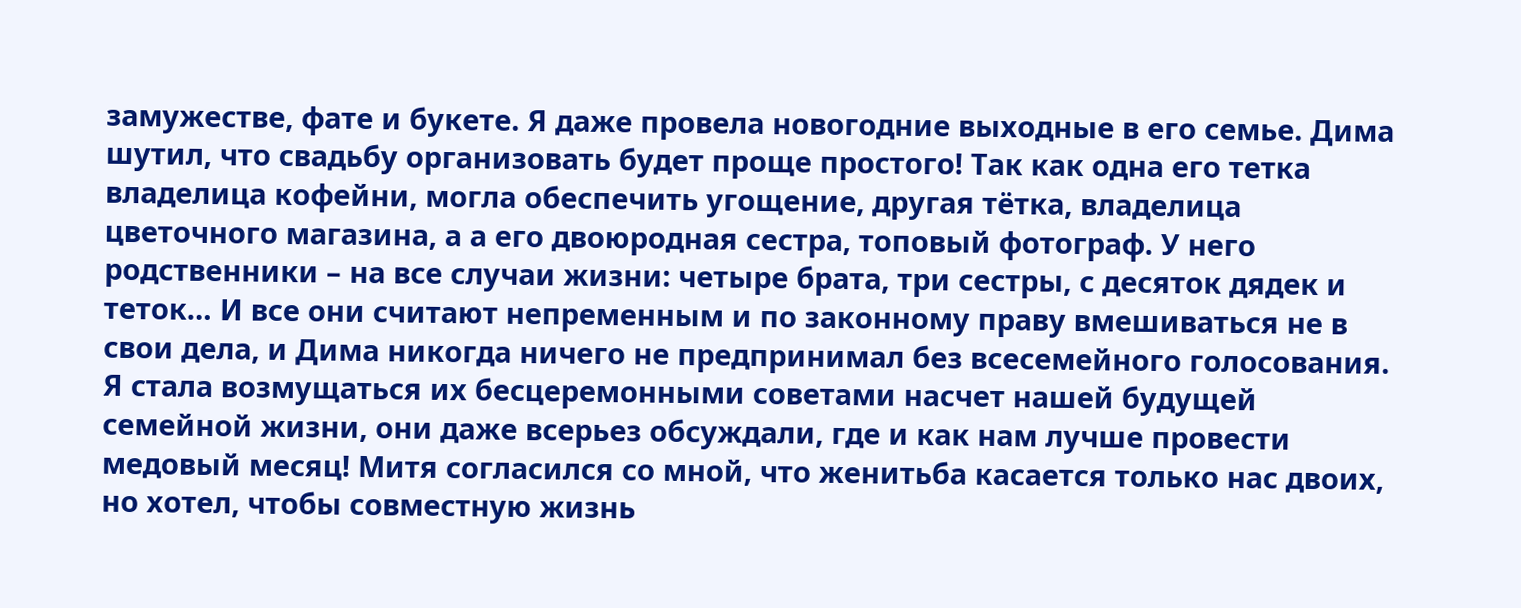замужестве, фате и букете. Я даже провела новогодние выходные в его семье. Дима шутил, что свадьбу организовать будет проще простого! Так как одна его тетка владелица кофейни, могла обеспечить угощение, другая тётка, владелица цветочного магазина, а а его двоюродная сестра, топовый фотограф. У него родственники – на все случаи жизни: четыре брата, три сестры, с десяток дядек и теток… И все они считают непременным и по законному праву вмешиваться не в свои дела, и Дима никогда ничего не предпринимал без всесемейного голосования. Я стала возмущаться их бесцеремонными советами насчет нашей будущей семейной жизни, они даже всерьез обсуждали, где и как нам лучше провести медовый месяц! Митя согласился со мной, что женитьба касается только нас двоих, но хотел, чтобы совместную жизнь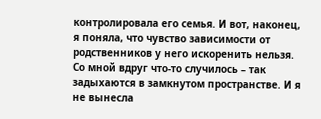контролировала его семья. И вот, наконец, я поняла, что чувство зависимости от родственников у него искоренить нельзя. Со мной вдруг что-то случилось – так задыхаются в замкнутом пространстве. И я не вынесла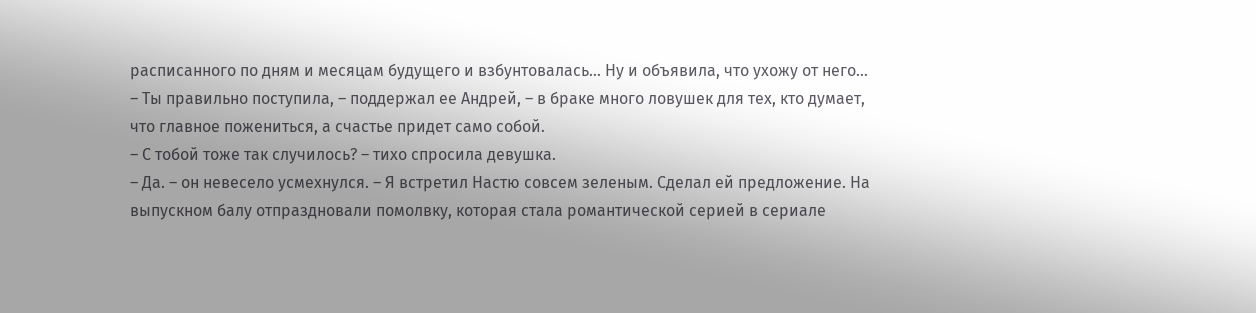расписанного по дням и месяцам будущего и взбунтовалась… Ну и объявила, что ухожу от него…
– Ты правильно поступила, – поддержал ее Андрей, – в браке много ловушек для тех, кто думает, что главное пожениться, а счастье придет само собой.
– С тобой тоже так случилось? – тихо спросила девушка.
– Да. – он невесело усмехнулся. – Я встретил Настю совсем зеленым. Сделал ей предложение. На выпускном балу отпраздновали помолвку, которая стала романтической серией в сериале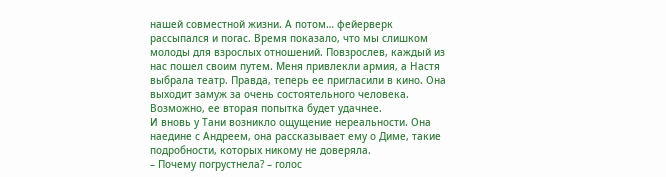нашей совместной жизни. А потом… фейерверк рассыпался и погас. Время показало, что мы слишком молоды для взрослых отношений. Повзрослев, каждый из нас пошел своим путем. Меня привлекли армия, а Настя выбрала театр. Правда, теперь ее пригласили в кино. Она выходит замуж за очень состоятельного человека. Возможно, ее вторая попытка будет удачнее.
И вновь у Тани возникло ощущение нереальности. Она наедине с Андреем, она рассказывает ему о Диме, такие подробности, которых никому не доверяла.
– Почему погрустнела? – голос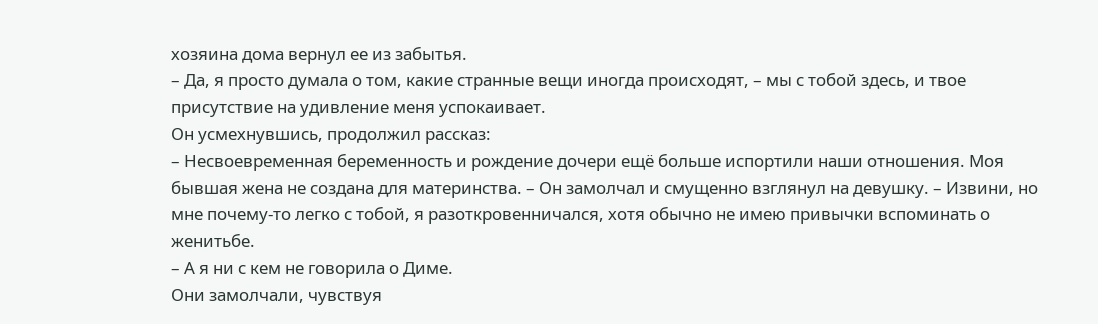хозяина дома вернул ее из забытья.
– Да, я просто думала о том, какие странные вещи иногда происходят, – мы с тобой здесь, и твое присутствие на удивление меня успокаивает.
Он усмехнувшись, продолжил рассказ:
– Несвоевременная беременность и рождение дочери ещё больше испортили наши отношения. Моя бывшая жена не создана для материнства. – Он замолчал и смущенно взглянул на девушку. – Извини, но мне почему-то легко с тобой, я разоткровенничался, хотя обычно не имею привычки вспоминать о женитьбе.
– А я ни с кем не говорила о Диме.
Они замолчали, чувствуя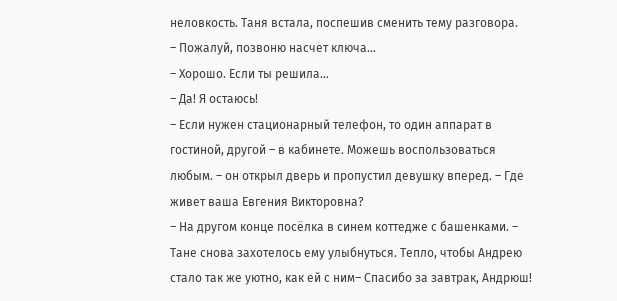неловкость. Таня встала, поспешив сменить тему разговора.
– Пожалуй, позвоню насчет ключа…
– Хорошо. Если ты решила…
– Да! Я остаюсь!
– Если нужен стационарный телефон, то один аппарат в гостиной, другой – в кабинете. Можешь воспользоваться любым. – он открыл дверь и пропустил девушку вперед. – Где живет ваша Евгения Викторовна?
– На другом конце посёлка в синем коттедже с башенками. – Тане снова захотелось ему улыбнуться. Тепло, чтобы Андрею стало так же уютно, как ей с ним– Спасибо за завтрак, Андрюш!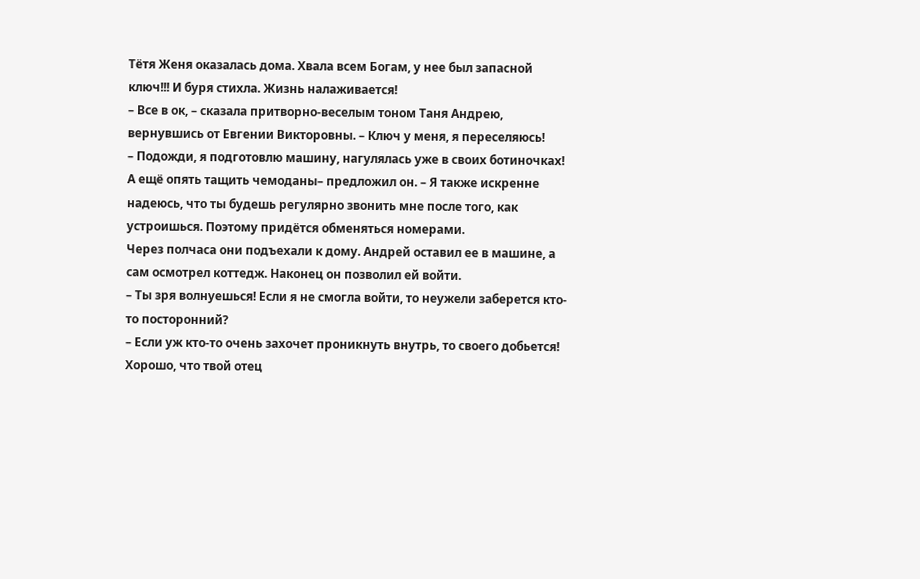Тётя Женя оказалась дома. Хвала всем Богам, у нее был запасной ключ!!! И буря стихла. Жизнь налаживается!
– Все в ок, – сказала притворно-веселым тоном Таня Андрею, вернувшись от Евгении Викторовны. – Ключ у меня, я переселяюсь!
– Подожди, я подготовлю машину, нагулялась уже в своих ботиночках! А ещё опять тащить чемоданы– предложил он. – Я также искренне надеюсь, что ты будешь регулярно звонить мне после того, как устроишься. Поэтому придётся обменяться номерами.
Через полчаса они подъехали к дому. Андрей оставил ее в машине, а сам осмотрел коттедж. Наконец он позволил ей войти.
– Ты зря волнуешься! Если я не смогла войти, то неужели заберется кто-то посторонний?
– Если уж кто-то очень захочет проникнуть внутрь, то своего добьется! Хорошо, что твой отец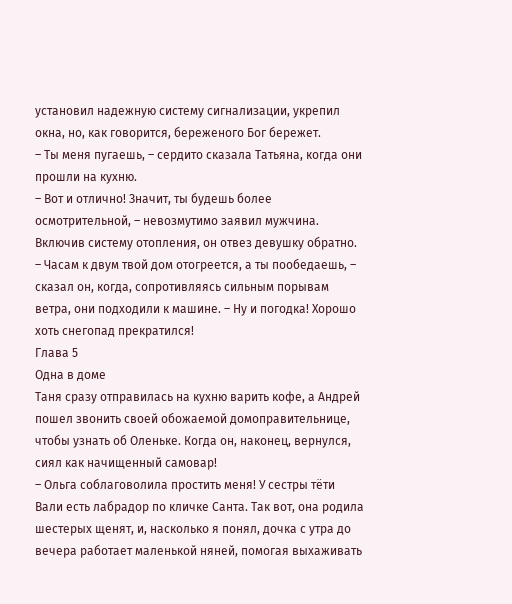установил надежную систему сигнализации, укрепил окна, но, как говорится, береженого Бог бережет.
– Ты меня пугаешь, – сердито сказала Татьяна, когда они прошли на кухню.
– Вот и отлично! Значит, ты будешь более осмотрительной, – невозмутимо заявил мужчина.
Включив систему отопления, он отвез девушку обратно.
– Часам к двум твой дом отогреется, а ты пообедаешь, – сказал он, когда, сопротивляясь сильным порывам ветра, они подходили к машине. – Ну и погодка! Хорошо хоть снегопад прекратился!
Глава 5
Одна в доме
Таня сразу отправилась на кухню варить кофе, а Андрей пошел звонить своей обожаемой домоправительнице, чтобы узнать об Оленьке. Когда он, наконец, вернулся, сиял как начищенный самовар!
– Ольга соблаговолила простить меня! У сестры тёти Вали есть лабрадор по кличке Санта. Так вот, она родила шестерых щенят, и, насколько я понял, дочка с утра до вечера работает маленькой няней, помогая выхаживать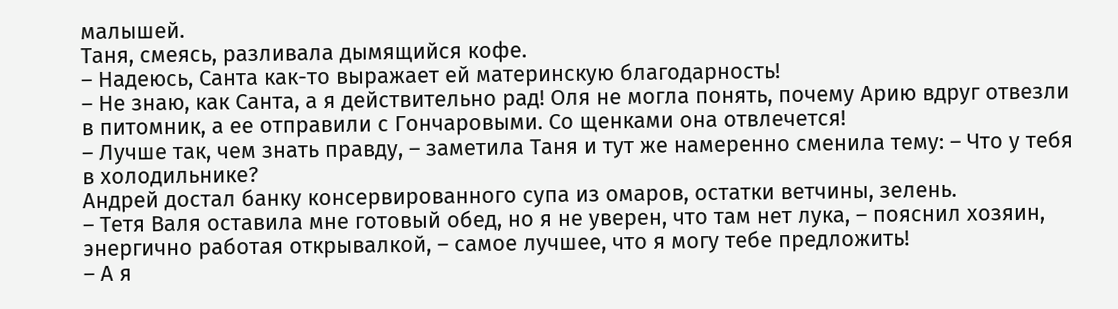малышей.
Таня, смеясь, разливала дымящийся кофе.
– Надеюсь, Санта как-то выражает ей материнскую благодарность!
– Не знаю, как Санта, а я действительно рад! Оля не могла понять, почему Арию вдруг отвезли в питомник, а ее отправили с Гончаровыми. Со щенками она отвлечется!
– Лучше так, чем знать правду, – заметила Таня и тут же намеренно сменила тему: – Что у тебя в холодильнике?
Андрей достал банку консервированного супа из омаров, остатки ветчины, зелень.
– Тетя Валя оставила мне готовый обед, но я не уверен, что там нет лука, – пояснил хозяин, энергично работая открывалкой, – самое лучшее, что я могу тебе предложить!
– А я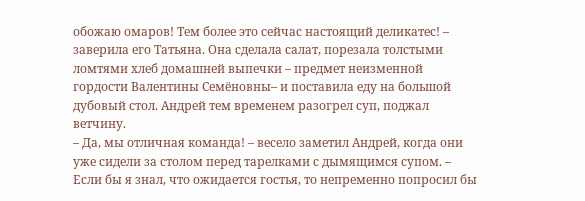обожаю омаров! Тем более это сейчас настоящий деликатес! – заверила его Татьяна. Она сделала салат, порезала толстыми ломтями хлеб домашней выпечки – предмет неизменной гордости Валентины Семёновны– и поставила еду на большой дубовый стол. Андрей тем временем разогрел суп, поджал ветчину.
– Да, мы отличная команда! – весело заметил Андрей, когда они уже сидели за столом перед тарелками с дымящимся супом. – Если бы я знал, что ожидается гостья, то непременно попросил бы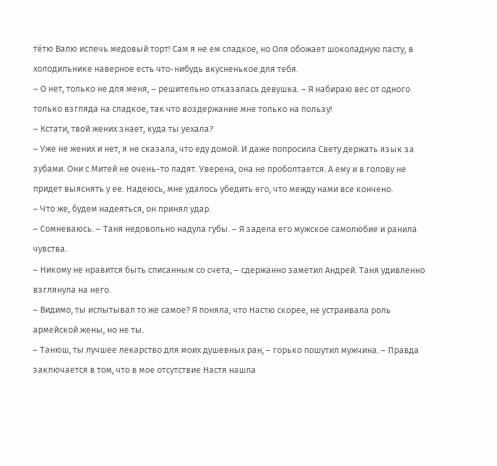тётю Валю испечь медовый торт! Сам я не ем сладкое, но Оля обожает шоколадную пасту, в холодильнике наверное есть что-нибудь вкусненькое для тебя.
– О нет, только не для меня, – решительно отказалась девушка. – Я набираю вес от одного только взгляда на сладкое, так что воздержание мне только на пользу!
– Кстати, твой жених знает, куда ты уехала?
– Уже не жених и нет, я не сказала, что еду домой. И даже попросила Свету держать язык за зубами. Они с Митей не очень-то ладят. Уверена, она не проболтается. А ему и в голову не придет выяснять у ее. Надеюсь, мне удалось убедить его, что между нами все кончено.
– Что же, будем надеяться, он принял удар.
– Сомневаюсь. – Таня недовольно надула губы. – Я задела его мужское самолюбие и ранила чувства.
– Никому не нравится быть списанным со счета, – сдержанно заметил Андрей. Таня удивленно взглянула на него.
– Видимо, ты испытывал то же самое? Я поняла, что Настю скорее, не устраивала роль армейской жены, но не ты.
– Танюш, ты лучшее лекарство для моих душевных ран, – горько пошутил мужчина. – Правда заключается в том, что в мое отсутствие Настя нашла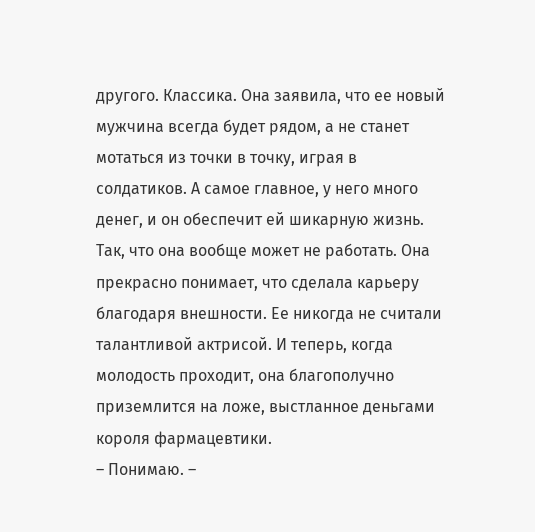другого. Классика. Она заявила, что ее новый мужчина всегда будет рядом, а не станет мотаться из точки в точку, играя в солдатиков. А самое главное, у него много денег, и он обеспечит ей шикарную жизнь. Так, что она вообще может не работать. Она прекрасно понимает, что сделала карьеру благодаря внешности. Ее никогда не считали талантливой актрисой. И теперь, когда молодость проходит, она благополучно приземлится на ложе, выстланное деньгами короля фармацевтики.
– Понимаю. –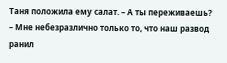Таня положила ему салат. – А ты переживаешь?
– Мне небезразлично только то, что наш развод ранил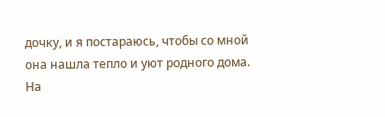дочку, и я постараюсь, чтобы со мной она нашла тепло и уют родного дома. На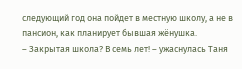следующий год она пойдет в местную школу, а не в пансион, как планирует бывшая жёнушка.
– Закрытая школа? В семь лет! – ужаснулась Таня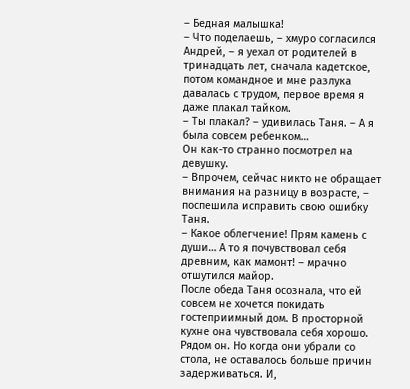– Бедная малышка!
– Что поделаешь, – хмуро согласился Андрей, – я уехал от родителей в тринадцать лет, сначала кадетское, потом командное и мне разлука давалась с трудом, первое время я даже плакал тайком.
– Ты плакал? – удивилась Таня. – А я была совсем ребенком…
Он как-то странно посмотрел на девушку.
– Впрочем, сейчас никто не обращает внимания на разницу в возрасте, – поспешила исправить свою ошибку Таня.
– Какое облегчение! Прям камень с души… А то я почувствовал себя древним, как мамонт! – мрачно отшутился майор.
После обеда Таня осознала, что ей совсем не хочется покидать гостеприимный дом. В просторной кухне она чувствовала себя хорошо. Рядом он. Но когда они убрали со стола, не оставалось больше причин задерживаться. И,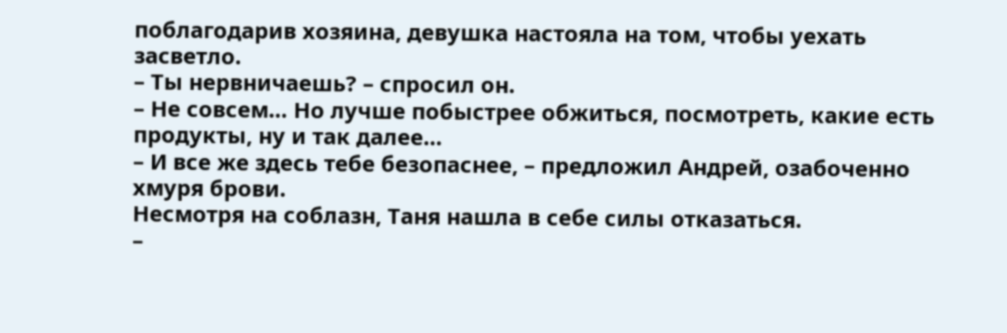поблагодарив хозяина, девушка настояла на том, чтобы уехать засветло.
– Ты нервничаешь? – спросил он.
– Не совсем… Но лучше побыстрее обжиться, посмотреть, какие есть продукты, ну и так далее…
– И все же здесь тебе безопаснее, – предложил Андрей, озабоченно хмуря брови.
Несмотря на соблазн, Таня нашла в себе силы отказаться.
–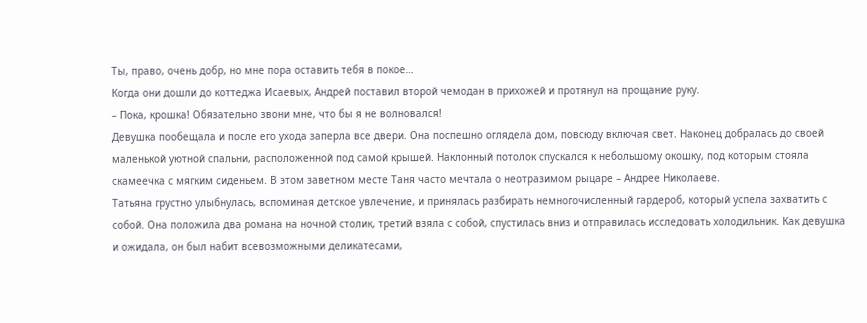Ты, право, очень добр, но мне пора оставить тебя в покое…
Когда они дошли до коттеджа Исаевых, Андрей поставил второй чемодан в прихожей и протянул на прощание руку.
– Пока, крошка! Обязательно звони мне, что бы я не волновался!
Девушка пообещала и после его ухода заперла все двери. Она поспешно оглядела дом, повсюду включая свет. Наконец добралась до своей маленькой уютной спальни, расположенной под самой крышей. Наклонный потолок спускался к небольшому окошку, под которым стояла скамеечка с мягким сиденьем. В этом заветном месте Таня часто мечтала о неотразимом рыцаре – Андрее Николаеве.
Татьяна грустно улыбнулась, вспоминая детское увлечение, и принялась разбирать немногочисленный гардероб, который успела захватить с собой. Она положила два романа на ночной столик, третий взяла с собой, спустилась вниз и отправилась исследовать холодильник. Как девушка и ожидала, он был набит всевозможными деликатесами,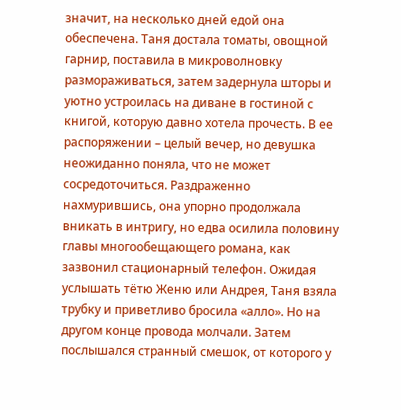значит, на несколько дней едой она обеспечена. Таня достала томаты, овощной гарнир, поставила в микроволновку размораживаться, затем задернула шторы и уютно устроилась на диване в гостиной с книгой, которую давно хотела прочесть. В ее распоряжении – целый вечер, но девушка неожиданно поняла, что не может сосредоточиться. Раздраженно нахмурившись, она упорно продолжала вникать в интригу, но едва осилила половину главы многообещающего романа, как зазвонил стационарный телефон. Ожидая услышать тётю Женю или Андрея, Таня взяла трубку и приветливо бросила «алло». Но на другом конце провода молчали. Затем послышался странный смешок, от которого у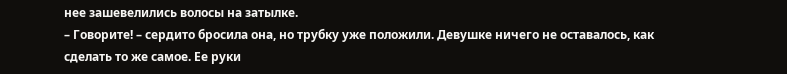нее зашевелились волосы на затылке.
– Говорите! – сердито бросила она, но трубку уже положили. Девушке ничего не оставалось, как сделать то же самое. Ее руки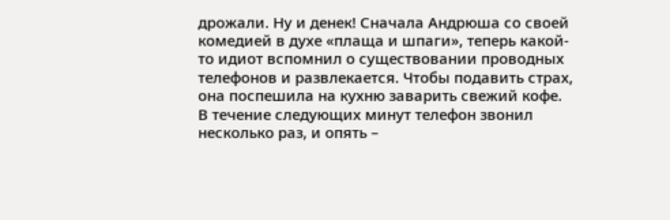дрожали. Ну и денек! Сначала Андрюша со своей комедией в духе «плаща и шпаги», теперь какой-то идиот вспомнил о существовании проводных телефонов и развлекается. Чтобы подавить страх, она поспешила на кухню заварить свежий кофе.
В течение следующих минут телефон звонил несколько раз, и опять –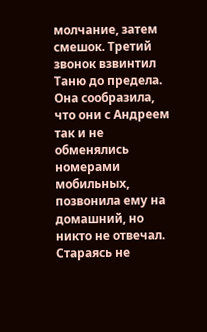молчание, затем смешок. Третий звонок взвинтил Таню до предела. Она сообразила, что они с Андреем так и не обменялись номерами мобильных, позвонила ему на домашний, но никто не отвечал. Стараясь не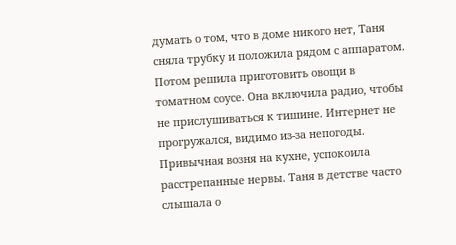думать о том, что в доме никого нет, Таня сняла трубку и положила рядом с аппаратом. Потом решила приготовить овощи в томатном соусе. Она включила радио, чтобы не прислушиваться к тишине. Интернет не прогружался, видимо из-за непогоды. Привычная возня на кухне, успокоила расстрепанные нервы. Таня в детстве часто слышала о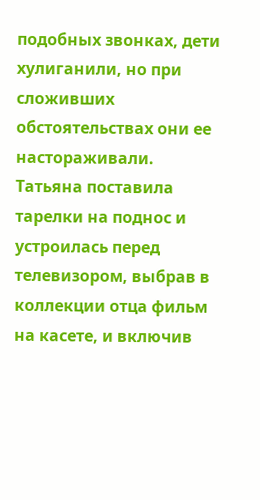подобных звонках, дети хулиганили, но при сложивших обстоятельствах они ее настораживали.
Татьяна поставила тарелки на поднос и устроилась перед телевизором, выбрав в коллекции отца фильм на касете, и включив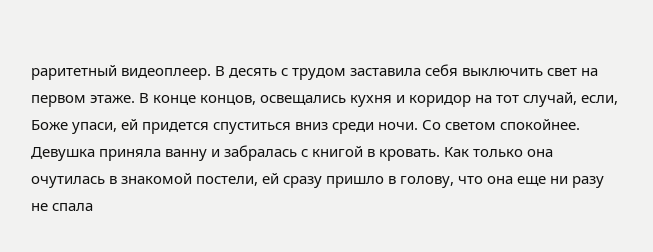раритетный видеоплеер. В десять с трудом заставила себя выключить свет на первом этаже. В конце концов, освещались кухня и коридор на тот случай, если, Боже упаси, ей придется спуститься вниз среди ночи. Со светом спокойнее.
Девушка приняла ванну и забралась с книгой в кровать. Как только она очутилась в знакомой постели, ей сразу пришло в голову, что она еще ни разу не спала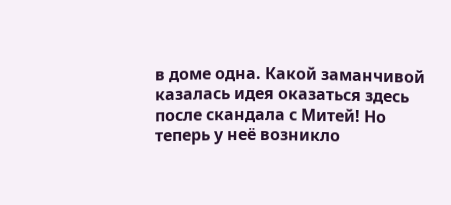в доме одна. Какой заманчивой казалась идея оказаться здесь после скандала с Митей! Но теперь у неё возникло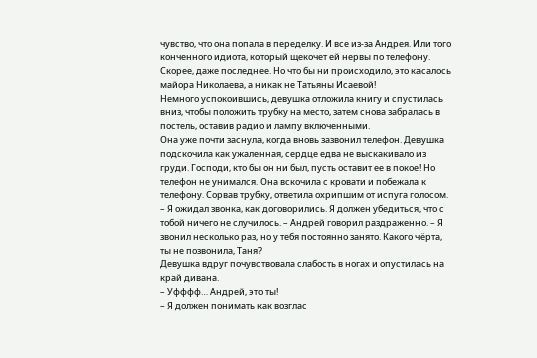чувство, что она попала в переделку. И все из-за Андрея. Или того конченного идиота, который щекочет ей нервы по телефону. Скорее, даже последнее. Но что бы ни происходило, это касалось майора Николаева, а никак не Татьяны Исаевой!
Немного успокоившись, девушка отложила книгу и спустилась вниз, чтобы положить трубку на место, затем снова забралась в постель, оставив радио и лампу включенными.
Она уже почти заснула, когда вновь зазвонил телефон. Девушка подскочила как ужаленная, сердце едва не выскакивало из груди. Господи, кто бы он ни был, пусть оставит ее в покое! Но телефон не унимался. Она вскочила с кровати и побежала к телефону. Сорвав трубку, ответила охрипшим от испуга голосом.
– Я ожидал звонка, как договорились. Я должен убедиться, что с тобой ничего не случилось. – Андрей говорил раздраженно. – Я звонил несколько раз, но у тебя постоянно занято. Какого чёрта, ты не позвонила, Таня?
Девушка вдруг почувствовала слабость в ногах и опустилась на край дивана.
– Уфффф… Андрей, это ты!
– Я должен понимать как возглас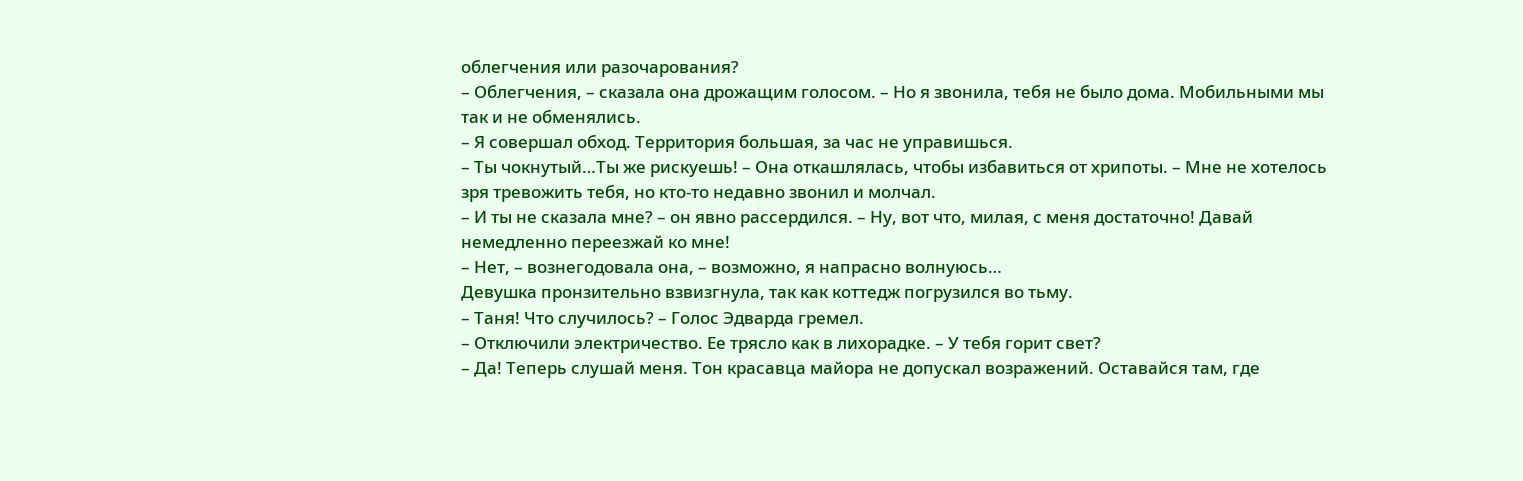облегчения или разочарования?
– Облегчения, – сказала она дрожащим голосом. – Но я звонила, тебя не было дома. Мобильными мы так и не обменялись.
– Я совершал обход. Территория большая, за час не управишься.
– Ты чокнутый…Ты же рискуешь! – Она откашлялась, чтобы избавиться от хрипоты. – Мне не хотелось зря тревожить тебя, но кто-то недавно звонил и молчал.
– И ты не сказала мне? – он явно рассердился. – Ну, вот что, милая, с меня достаточно! Давай немедленно переезжай ко мне!
– Нет, – вознегодовала она, – возможно, я напрасно волнуюсь…
Девушка пронзительно взвизгнула, так как коттедж погрузился во тьму.
– Таня! Что случилось? – Голос Эдварда гремел.
– Отключили электричество. Ее трясло как в лихорадке. – У тебя горит свет?
– Да! Теперь слушай меня. Тон красавца майора не допускал возражений. Оставайся там, где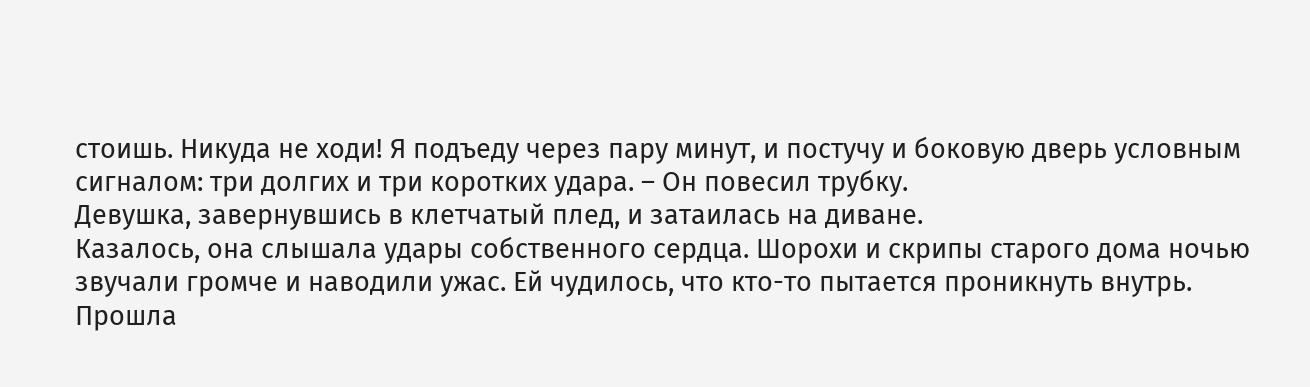стоишь. Никуда не ходи! Я подъеду через пару минут, и постучу и боковую дверь условным сигналом: три долгих и три коротких удара. – Он повесил трубку.
Девушка, завернувшись в клетчатый плед, и затаилась на диване.
Казалось, она слышала удары собственного сердца. Шорохи и скрипы старого дома ночью звучали громче и наводили ужас. Ей чудилось, что кто-то пытается проникнуть внутрь.
Прошла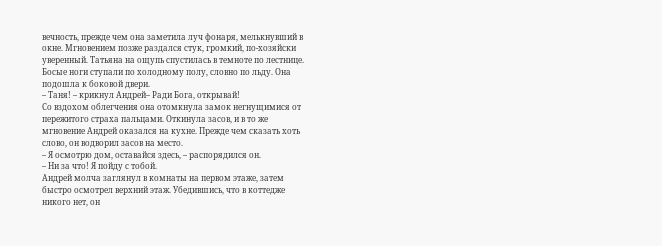вечность, прежде чем она заметила луч фонаря, мелькнувший в окне. Мгновением позже раздался стук, громкий, по-хозяйски уверенный. Татьяна на ощупь спустилась в темноте по лестнице. Босые ноги ступали по холодному полу, словно по льду. Она подошла к боковой двери.
– Таня! – крикнул Андрей– Ради Бога, открывай!
Со вздохом облегчения она отомкнула замок негнущимися от пережитого страха пальцами. Откинула засов, и в то же мгновение Андрей оказался на кухне. Прежде чем сказать хоть слово, он водворил засов на место.
– Я осмотрю дом, оставайся здесь, – распорядился он.
– Ни за что! Я пойду с тобой.
Андрей молча заглянул в комнаты на первом этаже, затем быстро осмотрел верхний этаж. Убедившись, что в коттедже никого нет, он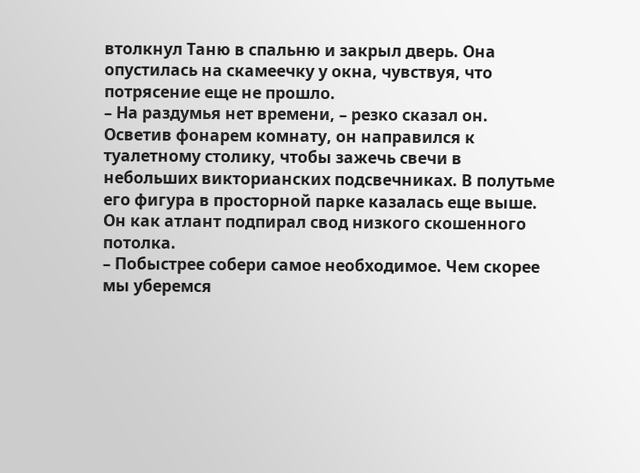втолкнул Таню в спальню и закрыл дверь. Она опустилась на скамеечку у окна, чувствуя, что потрясение еще не прошло.
– На раздумья нет времени, – резко сказал он. Осветив фонарем комнату, он направился к туалетному столику, чтобы зажечь свечи в небольших викторианских подсвечниках. В полутьме его фигура в просторной парке казалась еще выше. Он как атлант подпирал свод низкого скошенного потолка.
– Побыстрее собери самое необходимое. Чем скорее мы уберемся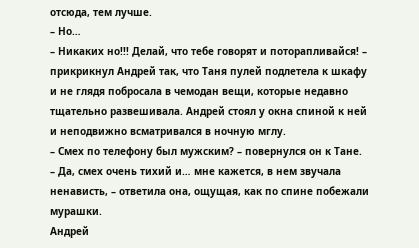отсюда, тем лучше.
– Но…
– Никаких но!!! Делай, что тебе говорят и поторапливайся! – прикрикнул Андрей так, что Таня пулей подлетела к шкафу и не глядя побросала в чемодан вещи, которые недавно тщательно развешивала. Андрей стоял у окна спиной к ней и неподвижно всматривался в ночную мглу.
– Смех по телефону был мужским? – повернулся он к Тане.
– Да, смех очень тихий и… мне кажется, в нем звучала ненависть, – ответила она, ощущая, как по спине побежали мурашки.
Андрей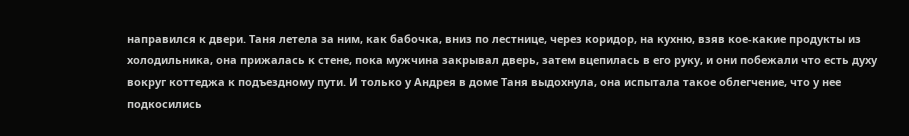направился к двери. Таня летела за ним, как бабочка, вниз по лестнице, через коридор, на кухню, взяв кое-какие продукты из холодильника, она прижалась к стене, пока мужчина закрывал дверь, затем вцепилась в его руку, и они побежали что есть духу вокруг коттеджа к подъездному пути. И только у Андрея в доме Таня выдохнула, она испытала такое облегчение, что у нее подкосились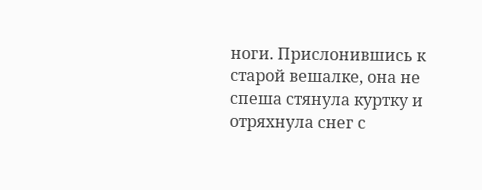ноги. Прислонившись к старой вешалке, она не спеша стянула куртку и отряхнула снег с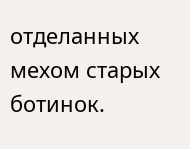отделанных мехом старых ботинок.